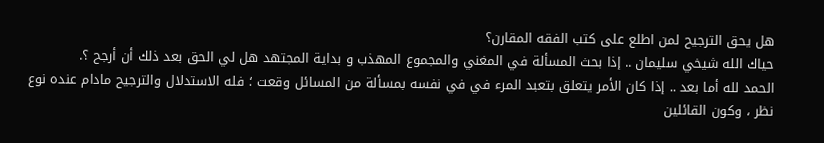هل يحق الترجيح لمن اطلع على كتب الفقه المقارن؟
حياك الله شيخي سليمان .. إذا بحث المسألة في المغني والمجموع المهذب و بداية المجتهد هل لي الحق بعد ذلك أن أرجح ؟.
الحمد لله أما بعد .. إذا كان الأمر يتعلق بتعبد المرء في في نفسه بمسألة من المسائل وقعت ؛ فله الاستدلال والترجيح مادام عنده نوع نظر ، وكون القائلين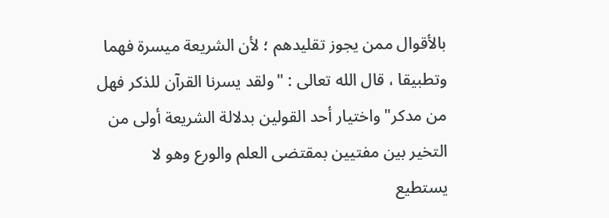بالأقوال ممن يجوز تقليدهم ؛ لأن الشريعة ميسرة فهما وتطبيقا ، قال الله تعالى : "ولقد يسرنا القرآن للذكر فهل من مدكر" واختيار أحد القولين بدلالة الشريعة أولى من التخير بين مفتيين بمقتضى العلم والورع وهو لا يستطيع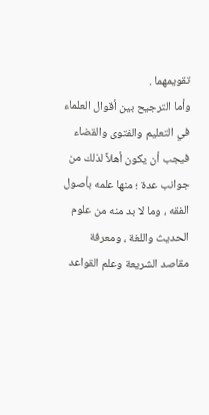تقويمهما .
وأما الترجيح بين أقوال العلماء في التعليم والفتوى والقضاء فيجب أن يكون أهلاً لذلك من جوانب عدة ؛ منها علمه بأصول الفقه ، وما لا بد منه من علوم الحديث واللغة ، ومعرفة مقاصد الشريعة وعلم القواعد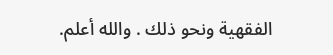الفقهية ونحو ذلك . والله أعلم.